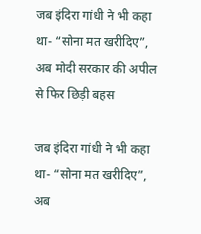जब इंदिरा गांधी ने भी कहा था- “सोना मत खरीदिए”, अब मोदी सरकार की अपील से फिर छिड़ी बहस

जब इंदिरा गांधी ने भी कहा था- “सोना मत खरीदिए”, अब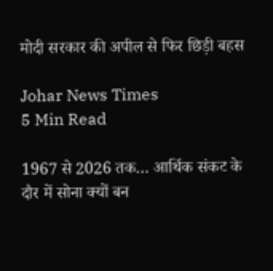मोदी सरकार की अपील से फिर छिड़ी बहस

Johar News Times
5 Min Read

1967 से 2026 तक… आर्थिक संकट के दौर में सोना क्यों बन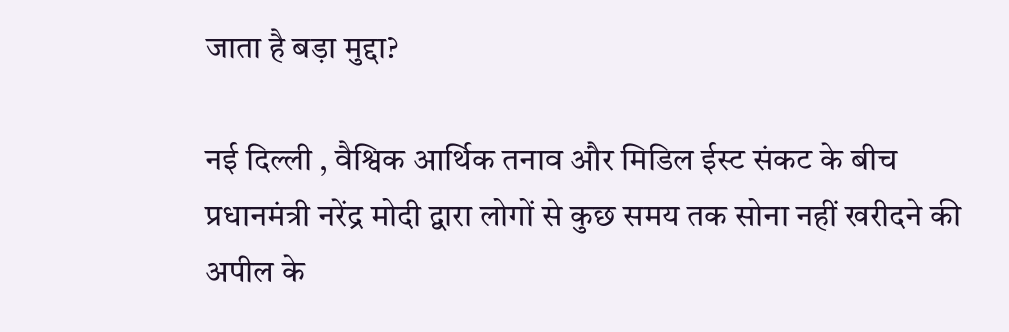जाता है बड़ा मुद्दा?

नई दिल्ली , वैश्विक आर्थिक तनाव और मिडिल ईस्ट संकट के बीच प्रधानमंत्री नरेंद्र मोदी द्वारा लोगों से कुछ समय तक सोना नहीं खरीदने की अपील के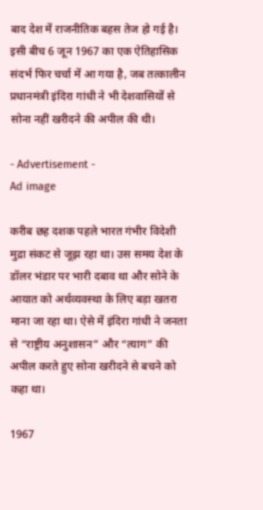बाद देश में राजनीतिक बहस तेज हो गई है। इसी बीच 6 जून 1967 का एक ऐतिहासिक संदर्भ फिर चर्चा में आ गया है, जब तत्कालीन प्रधानमंत्री इंदिरा गांधी ने भी देशवासियों से सोना नहीं खरीदने की अपील की थी।

- Advertisement -
Ad image

करीब छह दशक पहले भारत गंभीर विदेशी मुद्रा संकट से जूझ रहा था। उस समय देश के डॉलर भंडार पर भारी दबाव था और सोने के आयात को अर्थव्यवस्था के लिए बड़ा खतरा माना जा रहा था। ऐसे में इंदिरा गांधी ने जनता से “राष्ट्रीय अनुशासन” और “त्याग” की अपील करते हुए सोना खरीदने से बचने को कहा था।

1967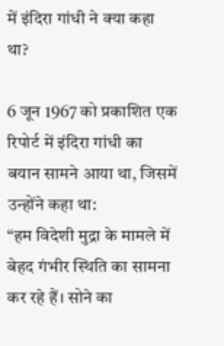में इंदिरा गांधी ने क्या कहा था?

6 जून 1967 को प्रकाशित एक रिपोर्ट में इंदिरा गांधी का बयान सामने आया था, जिसमें उन्होंने कहा था:
“हम विदेशी मुद्रा के मामले में बेहद गंभीर स्थिति का सामना कर रहे हैं। सोने का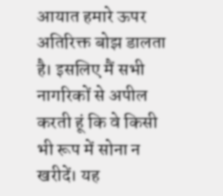आयात हमारे ऊपर अतिरिक्त बोझ डालता है। इसलिए मैं सभी नागरिकों से अपील करती हूं कि वे किसी भी रूप में सोना न खरीदें। यह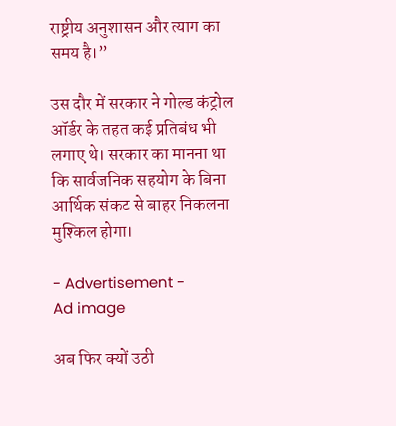राष्ट्रीय अनुशासन और त्याग का समय है।”

उस दौर में सरकार ने गोल्ड कंट्रोल ऑर्डर के तहत कई प्रतिबंध भी लगाए थे। सरकार का मानना था कि सार्वजनिक सहयोग के बिना आर्थिक संकट से बाहर निकलना मुश्किल होगा।

- Advertisement -
Ad image

अब फिर क्यों उठी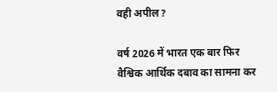वही अपील?

वर्ष 2026 में भारत एक बार फिर वैश्विक आर्थिक दबाव का सामना कर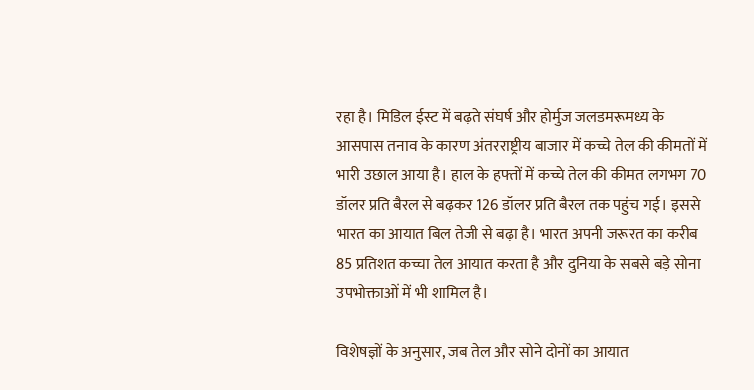रहा है। मिडिल ईस्ट में बढ़ते संघर्ष और होर्मुज जलडमरूमध्य के आसपास तनाव के कारण अंतरराष्ट्रीय बाजार में कच्चे तेल की कीमतों में भारी उछाल आया है। हाल के हफ्तों में कच्चे तेल की कीमत लगभग 70 डॉलर प्रति बैरल से बढ़कर 126 डॉलर प्रति बैरल तक पहुंच गई। इससे भारत का आयात बिल तेजी से बढ़ा है। भारत अपनी जरूरत का करीब 85 प्रतिशत कच्चा तेल आयात करता है और दुनिया के सबसे बड़े सोना उपभोक्ताओं में भी शामिल है।

विशेषज्ञों के अनुसार, जब तेल और सोने दोनों का आयात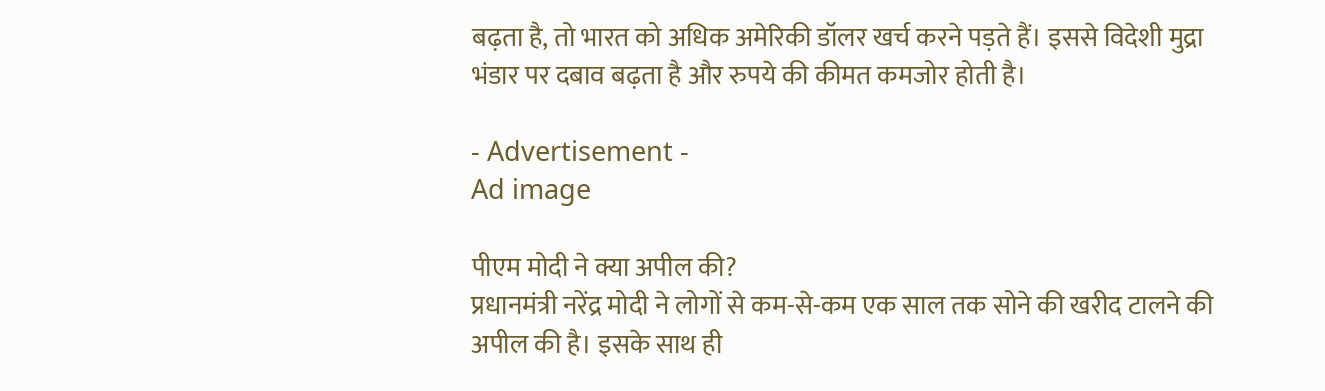बढ़ता है, तो भारत को अधिक अमेरिकी डॉलर खर्च करने पड़ते हैं। इससे विदेशी मुद्रा भंडार पर दबाव बढ़ता है और रुपये की कीमत कमजोर होती है।

- Advertisement -
Ad image

पीएम मोदी ने क्या अपील की?
प्रधानमंत्री नरेंद्र मोदी ने लोगों से कम-से-कम एक साल तक सोने की खरीद टालने की अपील की है। इसके साथ ही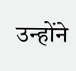उन्होंने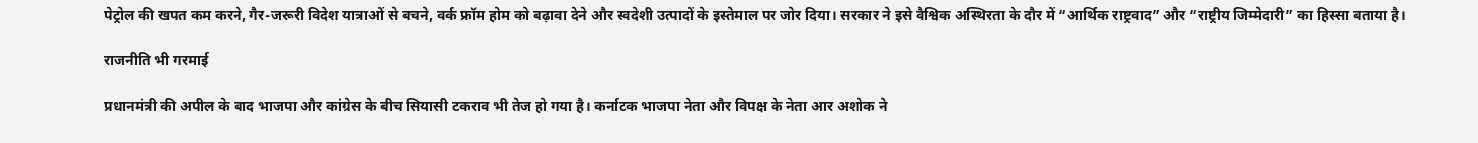पेट्रोल की खपत कम करने, गैर-जरूरी विदेश यात्राओं से बचने, वर्क फ्रॉम होम को बढ़ावा देने और स्वदेशी उत्पादों के इस्तेमाल पर जोर दिया। सरकार ने इसे वैश्विक अस्थिरता के दौर में “आर्थिक राष्ट्रवाद” और “राष्ट्रीय जिम्मेदारी” का हिस्सा बताया है।

राजनीति भी गरमाई

प्रधानमंत्री की अपील के बाद भाजपा और कांग्रेस के बीच सियासी टकराव भी तेज हो गया है। कर्नाटक भाजपा नेता और विपक्ष के नेता आर अशोक ने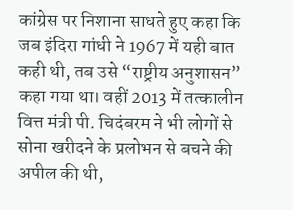कांग्रेस पर निशाना साधते हुए कहा कि जब इंदिरा गांधी ने 1967 में यही बात कही थी, तब उसे “राष्ट्रीय अनुशासन” कहा गया था। वहीं 2013 में तत्कालीन वित्त मंत्री पी. चिदंबरम ने भी लोगों से सोना खरीदने के प्रलोभन से बचने की अपील की थी,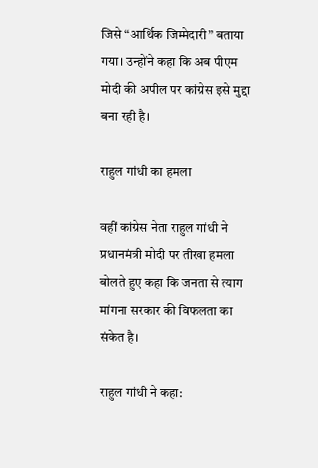जिसे “आर्थिक जिम्मेदारी” बताया गया। उन्होंने कहा कि अब पीएम मोदी की अपील पर कांग्रेस इसे मुद्दा बना रही है।

राहुल गांधी का हमला

वहीं कांग्रेस नेता राहुल गांधी ने प्रधानमंत्री मोदी पर तीखा हमला बोलते हुए कहा कि जनता से त्याग मांगना सरकार की विफलता का संकेत है।

राहुल गांधी ने कहा: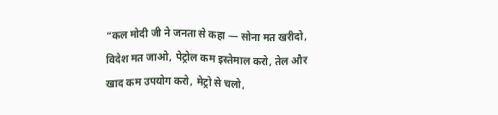“कल मोदी जी ने जनता से कहा — सोना मत खरीदो, विदेश मत जाओ, पेट्रोल कम इस्तेमाल करो, तेल और खाद कम उपयोग करो, मेट्रो से चलो,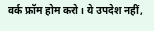वर्क फ्रॉम होम करो। ये उपदेश नहीं,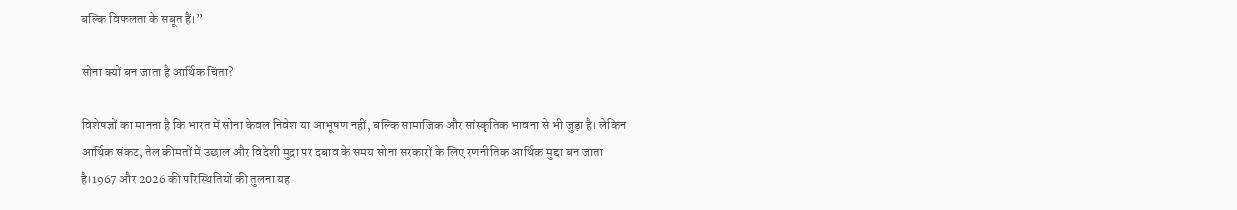बल्कि विफलता के सबूत हैं।”

सोना क्यों बन जाता है आर्थिक चिंता?

विशेषज्ञों का मानना है कि भारत में सोना केवल निवेश या आभूषण नहीं, बल्कि सामाजिक और सांस्कृतिक भावना से भी जुड़ा है। लेकिन आर्थिक संकट, तेल कीमतों में उछाल और विदेशी मुद्रा पर दबाव के समय सोना सरकारों के लिए रणनीतिक आर्थिक मुद्दा बन जाता है।1967 और 2026 की परिस्थितियों की तुलना यह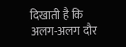दिखाती है कि अलग-अलग दौर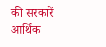की सरकारें आर्थिक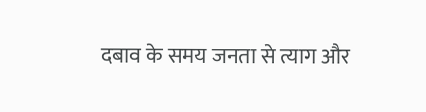दबाव के समय जनता से त्याग और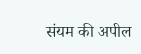संयम की अपील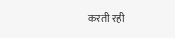करती रही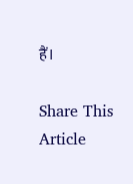हैं।

Share This Article